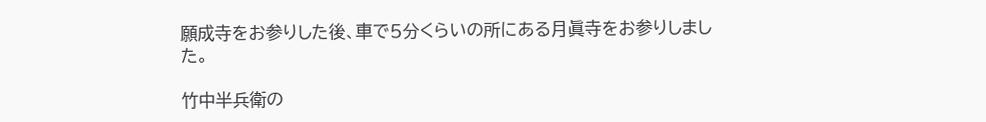願成寺をお参りした後、車で5分くらいの所にある月眞寺をお参りしました。

竹中半兵衛の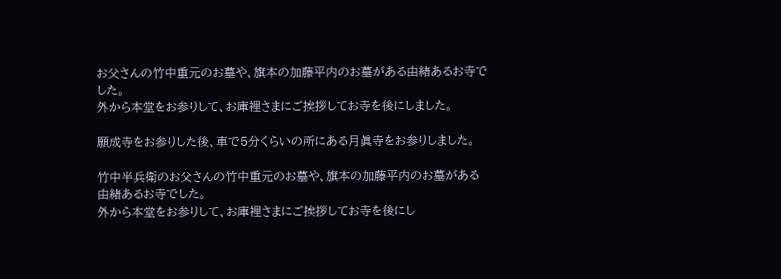お父さんの竹中重元のお墓や、旗本の加藤平内のお墓がある由緒あるお寺でした。
外から本堂をお参りして、お庫裡さまにご挨拶してお寺を後にしました。

願成寺をお参りした後、車で5分くらいの所にある月眞寺をお参りしました。

竹中半兵衛のお父さんの竹中重元のお墓や、旗本の加藤平内のお墓がある由緒あるお寺でした。
外から本堂をお参りして、お庫裡さまにご挨拶してお寺を後にし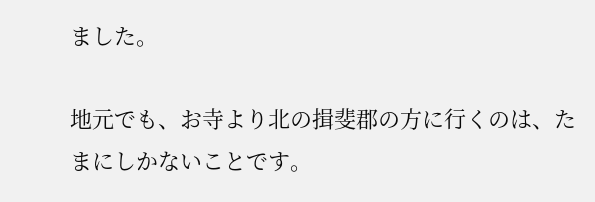ました。

地元でも、お寺より北の揖斐郡の方に行くのは、たまにしかないことです。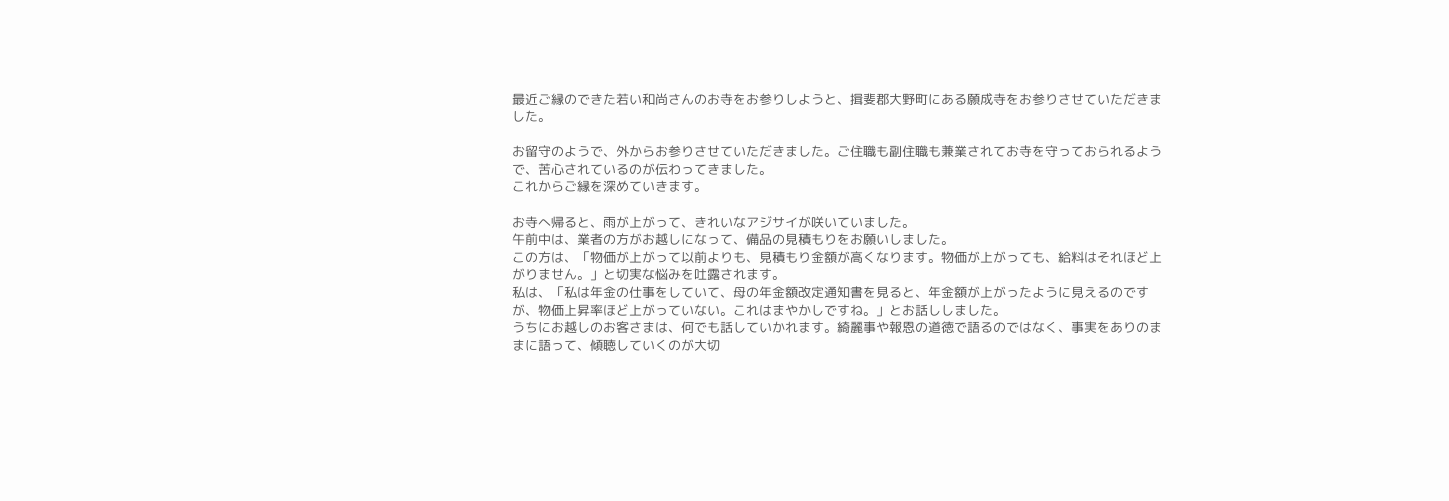最近ご縁のできた若い和尚さんのお寺をお参りしようと、揖斐郡大野町にある願成寺をお参りさせていただきました。

お留守のようで、外からお参りさせていただきました。ご住職も副住職も兼業されてお寺を守っておられるようで、苦心されているのが伝わってきました。
これからご縁を深めていきます。

お寺へ帰ると、雨が上がって、きれいなアジサイが咲いていました。
午前中は、業者の方がお越しになって、備品の見積もりをお願いしました。
この方は、「物価が上がって以前よりも、見積もり金額が高くなります。物価が上がっても、給料はそれほど上がりません。」と切実な悩みを吐露されます。
私は、「私は年金の仕事をしていて、母の年金額改定通知書を見ると、年金額が上がったように見えるのですが、物価上昇率ほど上がっていない。これはまやかしですね。」とお話ししました。
うちにお越しのお客さまは、何でも話していかれます。綺麗事や報恩の道徳で語るのではなく、事実をありのままに語って、傾聴していくのが大切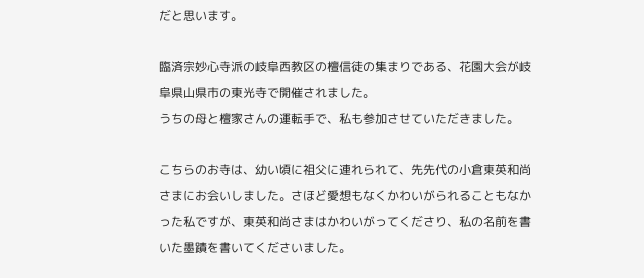だと思います。

臨済宗妙心寺派の岐阜西教区の檀信徒の集まりである、花園大会が岐阜県山県市の東光寺で開催されました。
うちの母と檀家さんの運転手で、私も参加させていただきました。

こちらのお寺は、幼い頃に祖父に連れられて、先先代の小倉東英和尚さまにお会いしました。さほど愛想もなくかわいがられることもなかった私ですが、東英和尚さまはかわいがってくださり、私の名前を書いた墨蹟を書いてくださいました。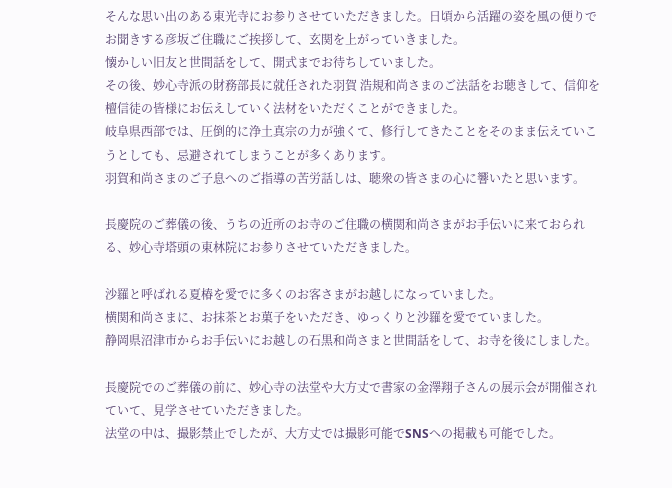そんな思い出のある東光寺にお参りさせていただきました。日頃から活躍の姿を風の便りでお聞きする彦坂ご住職にご挨拶して、玄関を上がっていきました。
懐かしい旧友と世間話をして、開式までお待ちしていました。
その後、妙心寺派の財務部長に就任された羽賀 浩規和尚さまのご法話をお聴きして、信仰を檀信徒の皆様にお伝えしていく法材をいただくことができました。
岐阜県西部では、圧倒的に浄土真宗の力が強くて、修行してきたことをそのまま伝えていこうとしても、忌避されてしまうことが多くあります。
羽賀和尚さまのご子息へのご指導の苦労話しは、聴衆の皆さまの心に響いたと思います。

長慶院のご葬儀の後、うちの近所のお寺のご住職の横関和尚さまがお手伝いに来ておられる、妙心寺塔頭の東林院にお参りさせていただきました。

沙羅と呼ばれる夏椿を愛でに多くのお客さまがお越しになっていました。
横関和尚さまに、お抹茶とお菓子をいただき、ゆっくりと沙羅を愛でていました。
静岡県沼津市からお手伝いにお越しの石黒和尚さまと世間話をして、お寺を後にしました。

長慶院でのご葬儀の前に、妙心寺の法堂や大方丈で書家の金澤翔子さんの展示会が開催されていて、見学させていただきました。
法堂の中は、撮影禁止でしたが、大方丈では撮影可能でSNSへの掲載も可能でした。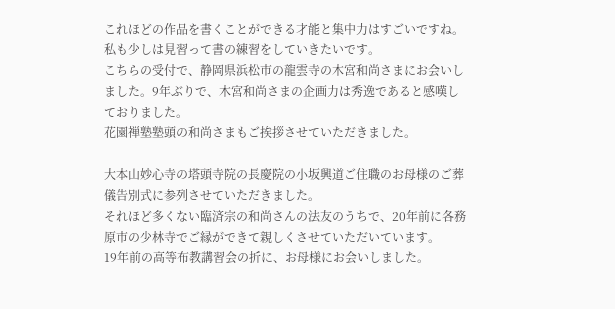これほどの作品を書くことができる才能と集中力はすごいですね。私も少しは見習って書の練習をしていきたいです。
こちらの受付で、静岡県浜松市の龍雲寺の木宮和尚さまにお会いしました。9年ぶりで、木宮和尚さまの企画力は秀逸であると感嘆しておりました。
花園禅塾塾頭の和尚さまもご挨拶させていただきました。

大本山妙心寺の塔頭寺院の長慶院の小坂興道ご住職のお母様のご葬儀告別式に参列させていただきました。
それほど多くない臨済宗の和尚さんの法友のうちで、20年前に各務原市の少林寺でご縁ができて親しくさせていただいています。
19年前の高等布教講習会の折に、お母様にお会いしました。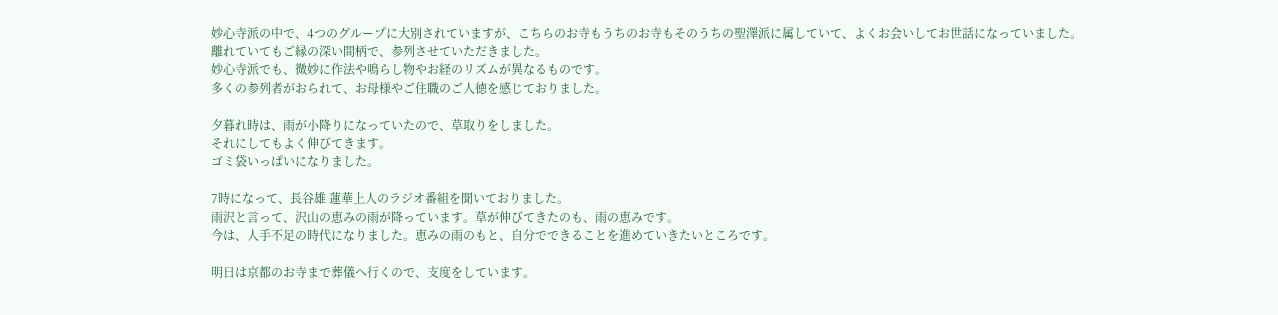妙心寺派の中で、4つのグループに大別されていますが、こちらのお寺もうちのお寺もそのうちの聖澤派に属していて、よくお会いしてお世話になっていました。
離れていてもご縁の深い間柄で、参列させていただきました。
妙心寺派でも、微妙に作法や鳴らし物やお経のリズムが異なるものです。
多くの参列者がおられて、お母様やご住職のご人徳を感じておりました。

夕暮れ時は、雨が小降りになっていたので、草取りをしました。
それにしてもよく伸びてきます。
ゴミ袋いっぱいになりました。

7時になって、長谷雄 蓮華上人のラジオ番組を聞いておりました。
雨沢と言って、沢山の恵みの雨が降っています。草が伸びてきたのも、雨の恵みです。
今は、人手不足の時代になりました。恵みの雨のもと、自分でできることを進めていきたいところです。

明日は京都のお寺まで葬儀へ行くので、支度をしています。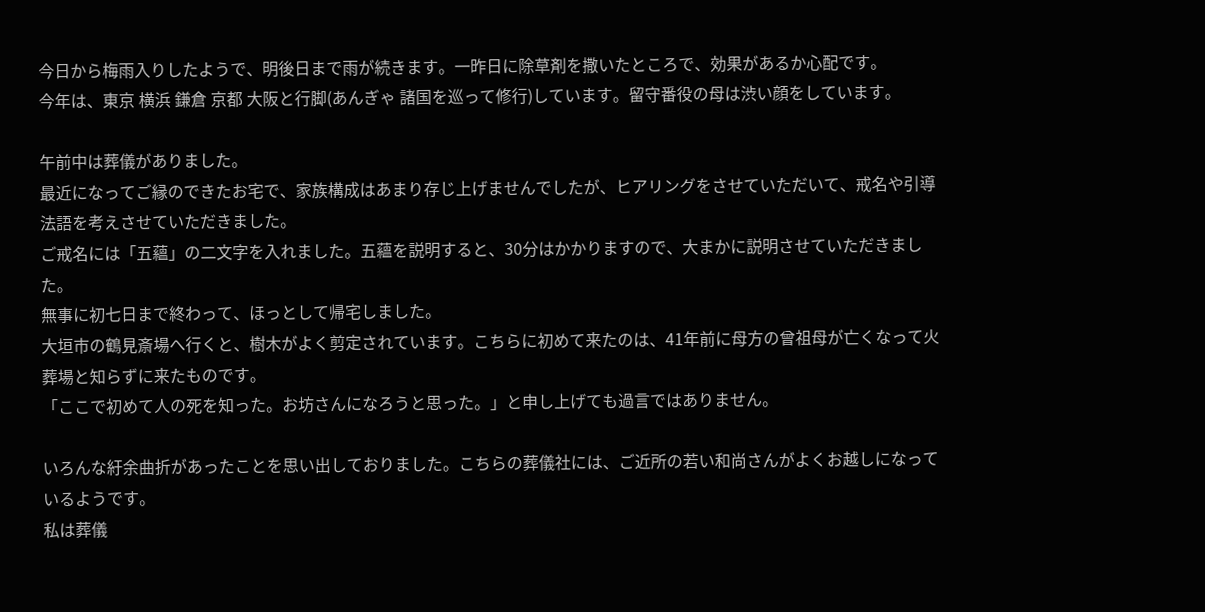今日から梅雨入りしたようで、明後日まで雨が続きます。一昨日に除草剤を撒いたところで、効果があるか心配です。
今年は、東京 横浜 鎌倉 京都 大阪と行脚(あんぎゃ 諸国を巡って修行)しています。留守番役の母は渋い顔をしています。

午前中は葬儀がありました。
最近になってご縁のできたお宅で、家族構成はあまり存じ上げませんでしたが、ヒアリングをさせていただいて、戒名や引導法語を考えさせていただきました。
ご戒名には「五蘊」の二文字を入れました。五蘊を説明すると、30分はかかりますので、大まかに説明させていただきました。
無事に初七日まで終わって、ほっとして帰宅しました。
大垣市の鶴見斎場へ行くと、樹木がよく剪定されています。こちらに初めて来たのは、41年前に母方の曾祖母が亡くなって火葬場と知らずに来たものです。
「ここで初めて人の死を知った。お坊さんになろうと思った。」と申し上げても過言ではありません。

いろんな紆余曲折があったことを思い出しておりました。こちらの葬儀社には、ご近所の若い和尚さんがよくお越しになっているようです。
私は葬儀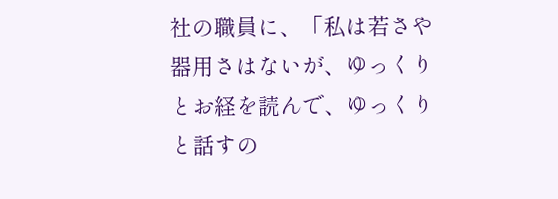社の職員に、「私は若さや器用さはないが、ゆっくりとお経を読んで、ゆっくりと話すの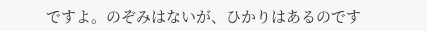ですよ。のぞみはないが、ひかりはあるのです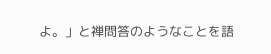よ。」と禅問答のようなことを語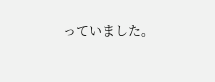っていました。